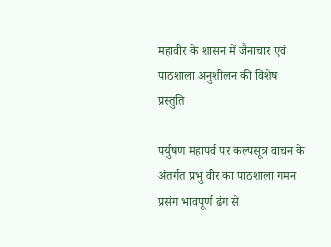महावीर के शासन में जैनाचार एवं पाठशाला अनुशीलन की विशेष प्रस्तुति

पर्युषण महापर्व पर कल्पसूत्र वाचन के अंतर्गत प्रभु वीर का पाठशाला गमन प्रसंग भावपूर्ण ढंग से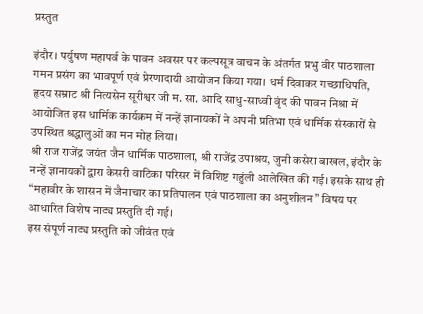प्रस्तुत

इंदौर। पर्युषण महापर्व के पावन अवसर पर कल्पसूत्र वाचन के अंतर्गत प्रभु वीर पाठशाला गमन प्रसंग का भावपूर्ण एवं प्रेरणादायी आयोजन किया गया। धर्म दिवाकर गच्छाधिपति, हृदय सम्राट श्री नित्यसेन सूरीश्वर जी म. सा. आदि साधु-साध्वी वृंद की पावन निश्रा में आयोजित इस धार्मिक कार्यक्रम में नन्हें ज्ञानायकों ने अपनी प्रतिभा एवं धार्मिक संस्कारों से उपस्थित श्रद्धालुओं का मन मोह लिया।
श्री राज राजेंद्र जयंत जैन धार्मिक पाठशाला, श्री राजेंद्र उपाश्रय, जुनी कसेरा बाखल, इंदौर के नन्हें ज्ञानायकों द्वारा केसरी वाटिका परिसर में विशिष्ट गहुंली आलेखित की गई। इसके साथ ही “महावीर के शासन में जैनाचार का प्रतिपालन एवं पाठशाला का अनुशीलन” विषय पर आधारित विशेष नाट्य प्रस्तुति दी गई।
इस संपूर्ण नाट्य प्रस्तुति को जीवंत एवं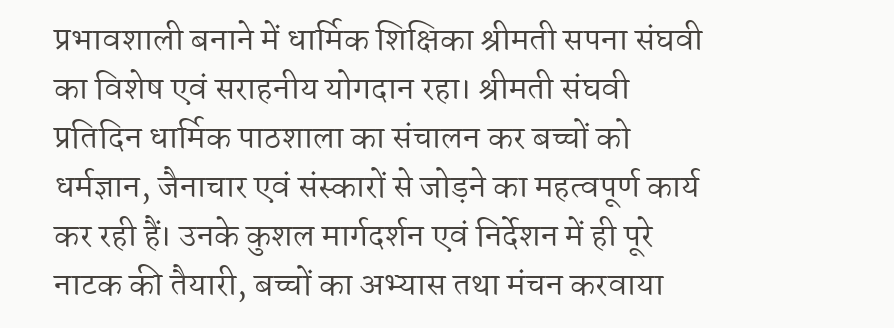प्रभावशाली बनाने में धार्मिक शिक्षिका श्रीमती सपना संघवी का विशेष एवं सराहनीय योगदान रहा। श्रीमती संघवी प्रतिदिन धार्मिक पाठशाला का संचालन कर बच्चों को धर्मज्ञान, जैनाचार एवं संस्कारों से जोड़ने का महत्वपूर्ण कार्य कर रही हैं। उनके कुशल मार्गदर्शन एवं निर्देशन में ही पूरे नाटक की तैयारी, बच्चों का अभ्यास तथा मंचन करवाया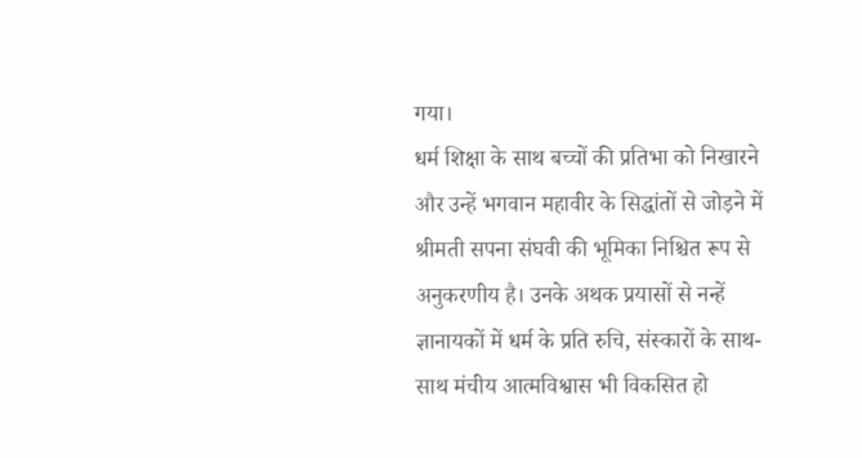गया।
धर्म शिक्षा के साथ बच्चों की प्रतिभा को निखारने और उन्हें भगवान महावीर के सिद्धांतों से जोड़ने में श्रीमती सपना संघवी की भूमिका निश्चित रूप से अनुकरणीय है। उनके अथक प्रयासों से नन्हें ज्ञानायकों में धर्म के प्रति रुचि, संस्कारों के साथ-साथ मंचीय आत्मविश्वास भी विकसित हो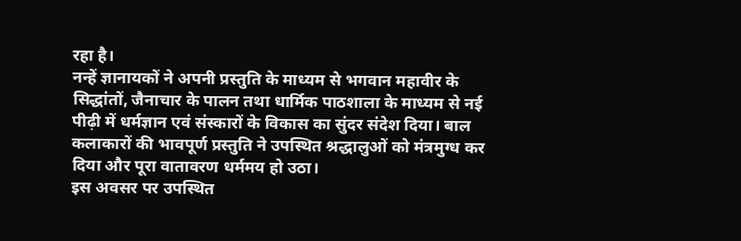रहा है।
नन्हें ज्ञानायकों ने अपनी प्रस्तुति के माध्यम से भगवान महावीर के सिद्धांतों, जैनाचार के पालन तथा धार्मिक पाठशाला के माध्यम से नई पीढ़ी में धर्मज्ञान एवं संस्कारों के विकास का सुंदर संदेश दिया। बाल कलाकारों की भावपूर्ण प्रस्तुति ने उपस्थित श्रद्धालुओं को मंत्रमुग्ध कर दिया और पूरा वातावरण धर्ममय हो उठा।
इस अवसर पर उपस्थित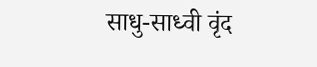साधु-साध्वी वृंद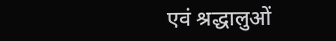एवं श्रद्धालुओं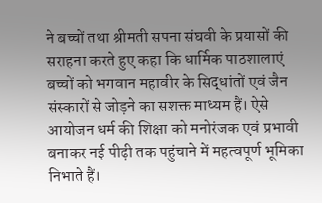ने बच्चों तथा श्रीमती सपना संघवी के प्रयासों की सराहना करते हुए कहा कि धार्मिक पाठशालाएं बच्चों को भगवान महावीर के सिद्धांतों एवं जैन संस्कारों से जोड़ने का सशक्त माध्यम हैं। ऐसे आयोजन धर्म की शिक्षा को मनोरंजक एवं प्रभावी बनाकर नई पीढ़ी तक पहुंचाने में महत्वपूर्ण भूमिका निभाते हैं।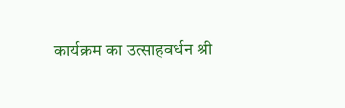कार्यक्रम का उत्साहवर्धन श्री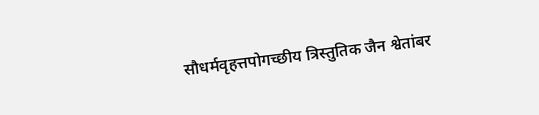सौधर्मवृहत्तपोगच्छीय त्रिस्तुतिक जैन श्वेतांबर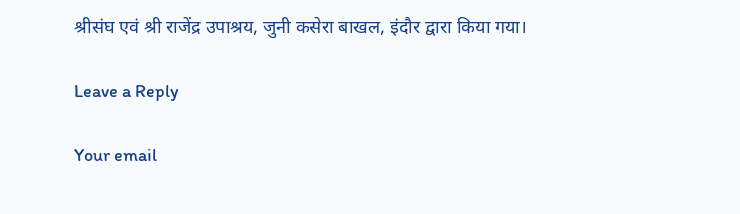श्रीसंघ एवं श्री राजेंद्र उपाश्रय, जुनी कसेरा बाखल, इंदौर द्वारा किया गया।

Leave a Reply

Your email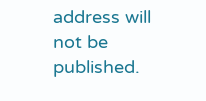address will not be published.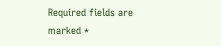Required fields are marked *